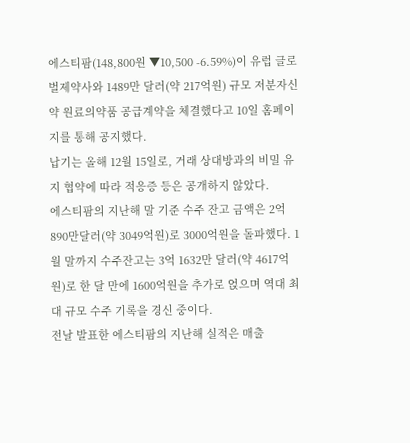에스티팜(148,800원 ▼10,500 -6.59%)이 유럽 글로벌제약사와 1489만 달러(약 217억원) 규모 저분자신약 원료의약품 공급계약을 체결했다고 10일 홈페이지를 통해 공지했다.
납기는 올해 12월 15일로, 거래 상대방과의 비밀 유지 협약에 따라 적응증 등은 공개하지 않았다.
에스티팜의 지난해 말 기준 수주 잔고 금액은 2억 890만달러(약 3049억원)로 3000억원을 돌파했다. 1월 말까지 수주잔고는 3억 1632만 달러(약 4617억원)로 한 달 만에 1600억원을 추가로 얹으며 역대 최대 규모 수주 기록을 경신 중이다.
전날 발표한 에스티팜의 지난해 실적은 매출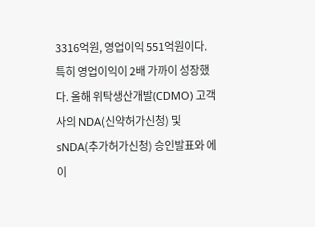3316억원, 영업이익 551억원이다. 특히 영업이익이 2배 가까이 성장했다. 올해 위탁생산개발(CDMO) 고객사의 NDA(신약허가신청) 및 sNDA(추가허가신청) 승인발표와 에이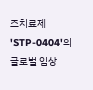즈치료제 'STP-0404'의 글로벌 임상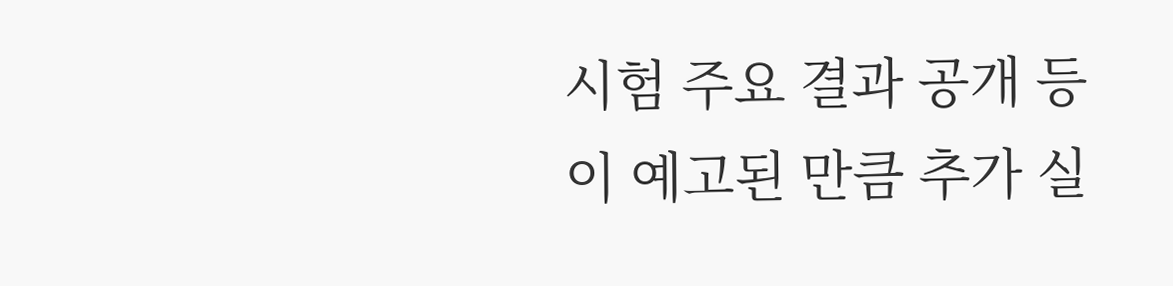시험 주요 결과 공개 등이 예고된 만큼 추가 실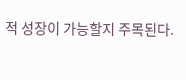적 성장이 가능할지 주목된다.